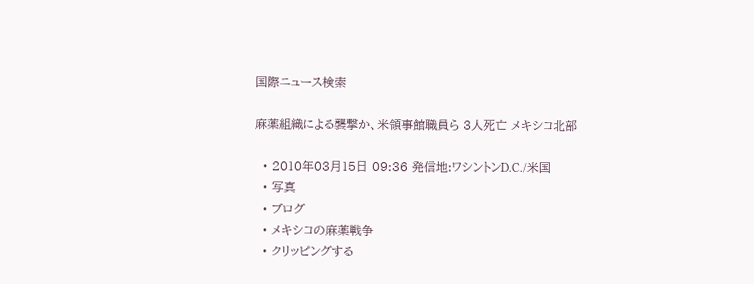国際ニュース検索

麻薬組織による襲撃か、米領事館職員ら 3人死亡 メキシコ北部

  • 2010年03月15日 09:36 発信地:ワシントンD.C./米国
  • 写真
  • ブログ
  • メキシコの麻薬戦争
  • クリッピングする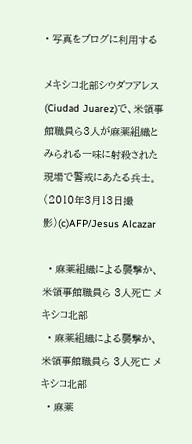• 写真をブログに利用する

メキシコ北部シウダフアレス(Ciudad Juarez)で、米領事館職員ら3人が麻薬組織とみられる一味に射殺された現場で警戒にあたる兵士。(2010年3月13日撮影)(c)AFP/Jesus Alcazar

  • 麻薬組織による襲撃か、米領事館職員ら 3人死亡 メキシコ北部
  • 麻薬組織による襲撃か、米領事館職員ら 3人死亡 メキシコ北部
  • 麻薬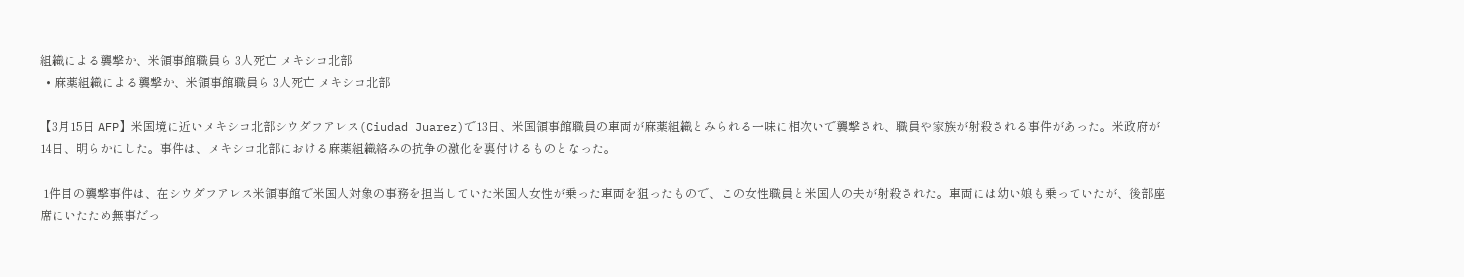組織による襲撃か、米領事館職員ら 3人死亡 メキシコ北部
  • 麻薬組織による襲撃か、米領事館職員ら 3人死亡 メキシコ北部

【3月15日 AFP】米国境に近いメキシコ北部シウダフアレス(Ciudad Juarez)で13日、米国領事館職員の車両が麻薬組織とみられる一味に相次いで襲撃され、職員や家族が射殺される事件があった。米政府が14日、明らかにした。事件は、メキシコ北部における麻薬組織絡みの抗争の激化を裏付けるものとなった。

 1件目の襲撃事件は、在シウダフアレス米領事館で米国人対象の事務を担当していた米国人女性が乗った車両を狙ったもので、この女性職員と米国人の夫が射殺された。車両には幼い娘も乗っていたが、後部座席にいたため無事だっ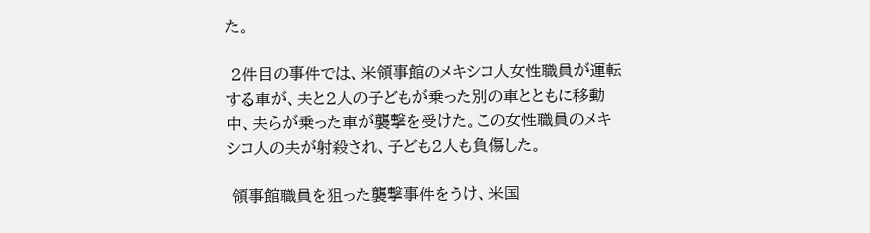た。

 2件目の事件では、米領事館のメキシコ人女性職員が運転する車が、夫と2人の子どもが乗った別の車とともに移動中、夫らが乗った車が襲撃を受けた。この女性職員のメキシコ人の夫が射殺され、子ども2人も負傷した。

 領事館職員を狙った襲撃事件をうけ、米国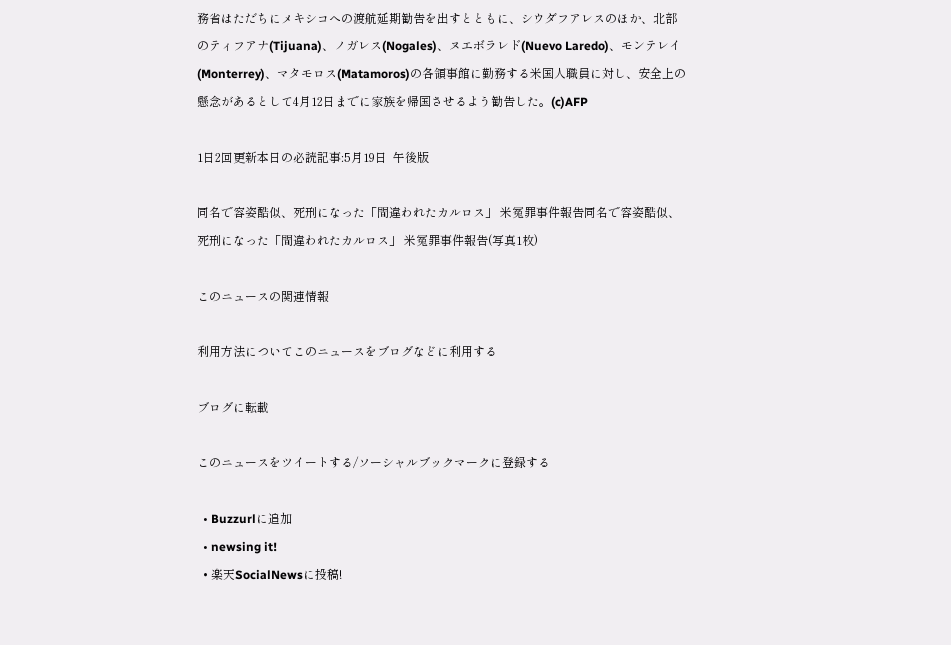務省はただちにメキシコへの渡航延期勧告を出すとともに、シウダフアレスのほか、北部のティフアナ(Tijuana)、ノガレス(Nogales)、ヌエボラレド(Nuevo Laredo)、モンテレイ(Monterrey)、マタモロス(Matamoros)の各領事館に勤務する米国人職員に対し、安全上の懸念があるとして4月12日までに家族を帰国させるよう勧告した。(c)AFP

1日2回更新本日の必読記事:5月19日  午後版

同名で容姿酷似、死刑になった「間違われたカルロス」 米冤罪事件報告同名で容姿酷似、死刑になった「間違われたカルロス」 米冤罪事件報告(写真1枚)

このニュースの関連情報

利用方法についてこのニュースをブログなどに利用する

ブログに転載

このニュースをツイートする/ソーシャルブックマークに登録する

  • Buzzurlに追加
  • newsing it!
  • 楽天SocialNewsに投稿!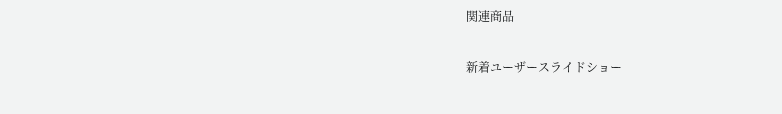関連商品

新着ユーザースライドショー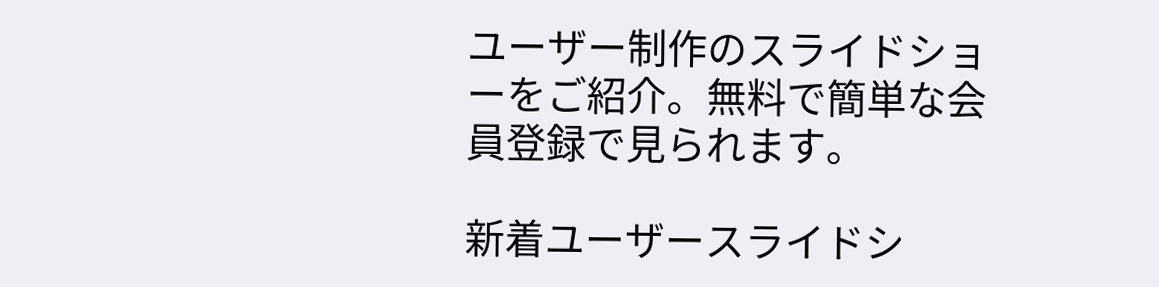ユーザー制作のスライドショーをご紹介。無料で簡単な会員登録で見られます。

新着ユーザースライドシ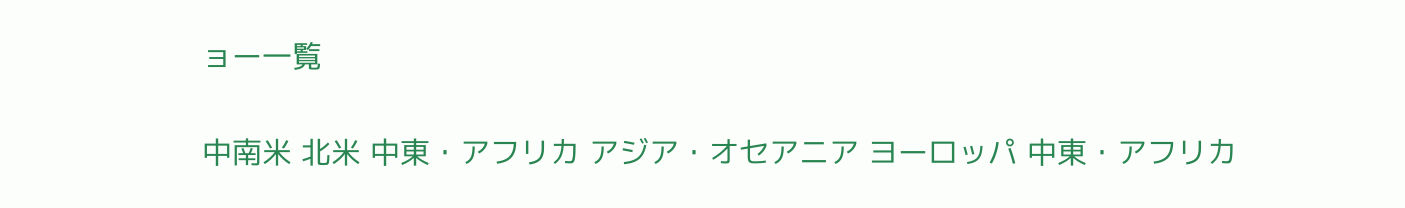ョー一覧

中南米 北米 中東・アフリカ アジア・オセアニア ヨーロッパ 中東・アフリカ